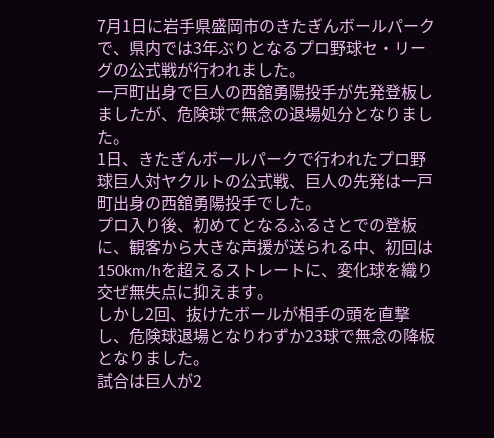7月1日に岩手県盛岡市のきたぎんボールパークで、県内では3年ぶりとなるプロ野球セ・リーグの公式戦が行われました。
一戸町出身で巨人の西舘勇陽投手が先発登板しましたが、危険球で無念の退場処分となりました。
1日、きたぎんボールパークで行われたプロ野球巨人対ヤクルトの公式戦、巨人の先発は一戸町出身の西舘勇陽投手でした。
プロ入り後、初めてとなるふるさとでの登板に、観客から大きな声援が送られる中、初回は150km/hを超えるストレートに、変化球を織り交ぜ無失点に抑えます。
しかし2回、抜けたボールが相手の頭を直撃し、危険球退場となりわずか23球で無念の降板となりました。
試合は巨人が2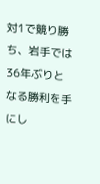対1で競り勝ち、岩手では36年ぶりとなる勝利を手にし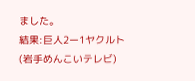ました。
結果:巨人2ー1ヤクルト
(岩手めんこいテレビ)